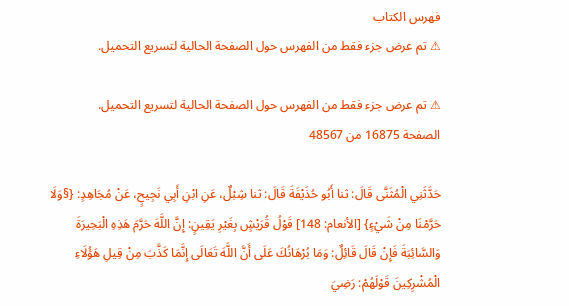فهرس الكتاب
⚠ تم عرض جزء فقط من الفهرس حول الصفحة الحالية لتسريع التحميل.

⚠ تم عرض جزء فقط من الفهرس حول الصفحة الحالية لتسريع التحميل.
الصفحة 16875 من 48567

حَدَّثَنِي الْمُثَنَّى قَالَ: ثنا أَبُو حُذَيْفَةَ قَالَ: ثنا شِبْلٌ، عَنِ ابْنِ أَبِي نَجِيحٍ، عَنْ مُجَاهِدٍ: {§وَلَا حَرَّمْنَا مِنْ شَيْءٍ} [الأنعام: 148] قَوْلُ قُرَيْشٍ بِغَيْرِ يَقِينٍ: إِنَّ اللَّهَ حَرَّمَ هَذِهِ الْبَحِيرَةَ وَالسَّائِبَةَ فَإِنْ قَالَ قَائِلٌ: وَمَا بُرْهَانُكَ عَلَى أَنَّ اللَّهَ تَعَالَى إِنَّمَا كَذَّبَ مِنْ قِيلِ هَؤُلَاءِ الْمُشْرِكِينَ قَوْلَهُمْ: رَضِيَ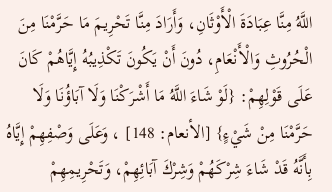اللَّهُ مِنَّا عِبَادَةَ الْأَوْثَانِ، وَأَرَادَ مِنَّا تَحْرِيمَ مَا حَرَّمْنَا مِنَ الْحُرُوثِ وَالْأَنْعَامِ، دُونَ أَنْ يَكُونَ تَكْذِيبُهُ إِيَّاهُمْ كَانَ عَلَى قَوْلِهِمْ: {لَوْ شَاءَ اللَّهُ مَا أَشْرَكْنَا وَلَا آبَاؤُنَا وَلَا حَرَّمْنَا مِنْ شَيْءٍ} [الأنعام: 148] ، وَعَلَى وَصْفِهِمْ إِيَّاهُ بِأَنَّهُ قَدْ شَاءَ شِرْكَهُمْ وَشِرْكَ آبَائِهِمْ، وَتَحْرِيمِهِمْ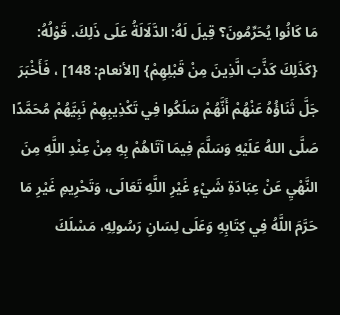مَا كَانُوا يُحَرِّمُونَ؟ قِيلَ لَهُ: الدَّلَالَةُ عَلَى ذَلِكَ. قَوْلُهُ: {كَذَلِكَ كَذَّبَ الَّذِينَ مِنْ قَبْلِهِمْ} [الأنعام: 148] ، فَأَخْبَرَ جَلَّ ثَنَاؤُهُ عَنْهُمْ أَنَّهُمْ سَلَكُوا فِي تَكْذِيبِهِمْ نَبِيَّهُمْ مُحَمَّدًا صَلَّى اللهُ عَلَيْهِ وَسَلَّمَ فِيمَا آتَاهُمْ بِهِ مِنْ عِنْدِ اللَّهِ مِنَ النَّهْيِ عَنْ عِبَادَةِ شَيْءٍ غَيْرِ اللَّهِ تَعَالَى، وَتَحْرِيمِ غَيْرِ مَا حَرَّمَ اللَّهُ فِي كِتَابِهِ وَعَلَى لِسَانِ رَسُولِهِ، مَسْلَكَ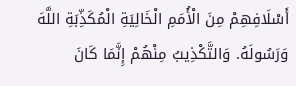أَسْلَافِهِمْ مِنَ الْأُمَمِ الْخَالِيَةِ الْمُكَذِّبَةِ اللَّهَ وَرَسُولَهُ. وَالتَّكْذِيبُ مِنْهُمْ إِنَّمَا كَانَ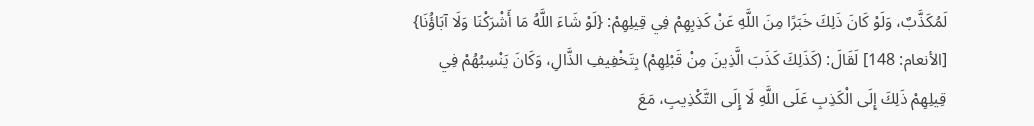لَمُكَذَّبٌ، وَلَوْ كَانَ ذَلِكَ خَبَرًا مِنَ اللَّهِ عَنْ كَذِبِهِمْ فِي قِيلِهِمْ: {لَوْ شَاءَ اللَّهُ مَا أَشْرَكْنَا وَلَا آبَاؤُنَا} [الأنعام: 148] لَقَالَ: (كَذَلِكَ كَذَبَ الَّذِينَ مِنْ قَبْلِهِمْ) بِتَخْفِيفِ الذَّالِ، وَكَانَ يَنْسِبُهُمْ فِي قِيلِهِمْ ذَلِكَ إِلَى الْكَذِبِ عَلَى اللَّهِ لَا إِلَى التَّكْذِيبِ، مَعَ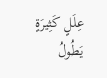عِلَلٍ كَثِيرَةٍ يَطُولُ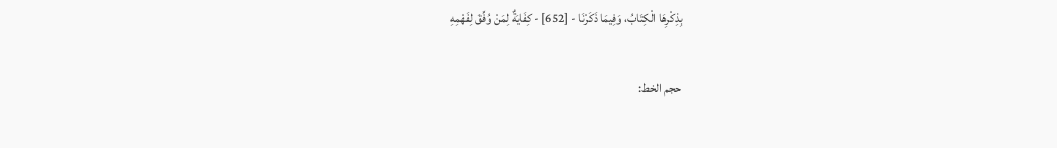بِذِكْرِهَا الْكِتَابُ، وَفِيمَا ذَكَرْنَا - [652] - كِفَايَةٌ لِمَنْ وُفِّقَ لِفَهْمِهِ

حجم الخط: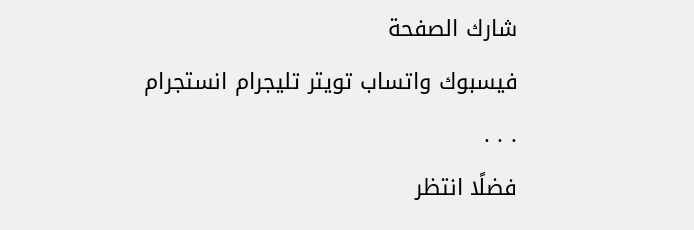شارك الصفحة
فيسبوك واتساب تويتر تليجرام انستجرام
. . .
فضلًا انتظر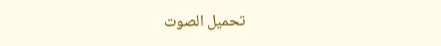تحميل الصوت